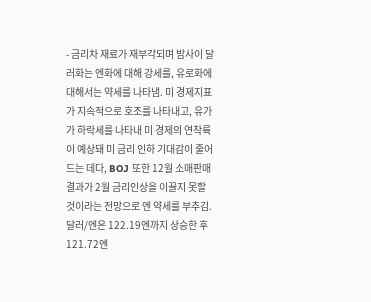- 금리차 재료가 재부각되며 밤사이 달러화는 엔화에 대해 강세를, 유로화에 대해서는 약세를 나타냄. 미 경제지표가 지속적으로 호조를 나타내고, 유가가 하락세를 나타내 미 경제의 연착륙이 예상돼 미 금리 인하 기대감이 줄어드는 데다, BOJ 또한 12월 소매판매 결과가 2월 금리인상을 이끌지 못할 것이라는 전망으로 엔 약세를 부추김. 달러/엔은 122.19엔까지 상승한 후 121.72엔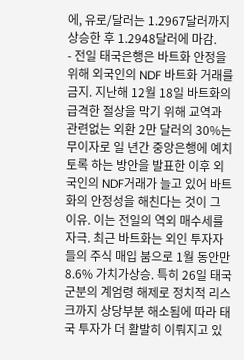에, 유로/달러는 1.2967달러까지 상승한 후 1.2948달러에 마감.
- 전일 태국은행은 바트화 안정을 위해 외국인의 NDF 바트화 거래를 금지. 지난해 12월 18일 바트화의 급격한 절상을 막기 위해 교역과 관련없는 외환 2만 달러의 30%는 무이자로 일 년간 중앙은행에 예치토록 하는 방안을 발표한 이후 외국인의 NDF거래가 늘고 있어 바트화의 안정성을 해친다는 것이 그 이유. 이는 전일의 역외 매수세를 자극. 최근 바트화는 외인 투자자들의 주식 매입 붐으로 1월 동안만 8.6% 가치가상승. 특히 26일 태국 군분의 계엄령 해제로 정치적 리스크까지 상당부분 해소됨에 따라 태국 투자가 더 활발히 이뤄지고 있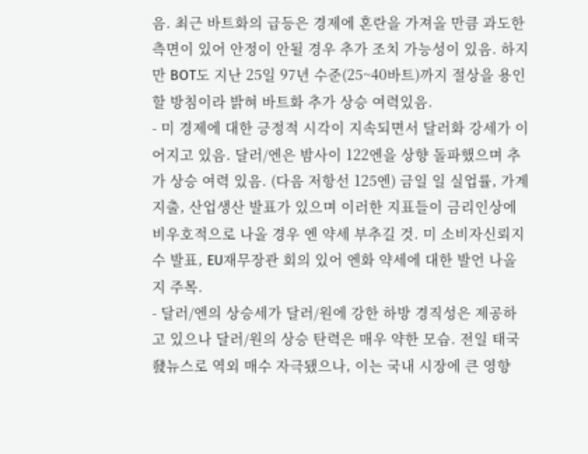음. 최근 바트화의 급등은 경제에 혼란을 가져올 만큼 과도한 측면이 있어 안정이 안될 경우 추가 조치 가능성이 있음. 하지만 BOT도 지난 25일 97년 수준(25~40바트)까지 절상을 용인할 방침이라 밝혀 바트화 추가 상승 여력있음.
- 미 경제에 대한 긍정적 시각이 지속되면서 달러화 강세가 이어지고 있음. 달러/엔은 밤사이 122엔을 상향 돌파했으며 추가 상승 여력 있음. (다음 저항선 125엔) 금일 일 실업률, 가계지출, 산업생산 발표가 있으며 이러한 지표들이 금리인상에 비우호적으로 나올 경우 엔 약세 부추길 것. 미 소비자신뢰지수 발표, EU재무장관 회의 있어 엔화 약세에 대한 발언 나올지 주목.
- 달러/엔의 상승세가 달러/원에 강한 하방 경직성은 제공하고 있으나 달러/원의 상승 탄력은 매우 약한 모습. 전일 태국發뉴스로 역외 매수 자극됐으나, 이는 국내 시장에 큰 영향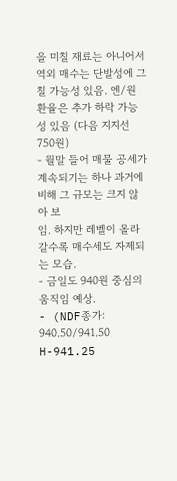을 미칠 재료는 아니어서 역외 매수는 단발성에 그칠 가능성 있음. 엔/원 환율은 추가 하락 가능성 있음 (다음 지지선 750원)
- 월말 들어 매물 공세가 계속되기는 하나 과거에 비해 그 규모는 크지 않아 보
임. 하지만 레벨이 올라갈수록 매수세도 자제되는 모습.
- 금일도 940원 중심의 움직임 예상.
- (NDF종가: 940.50/941.50 H-941.25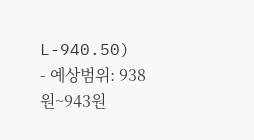L-940.50)
- 예상범위: 938원~943원